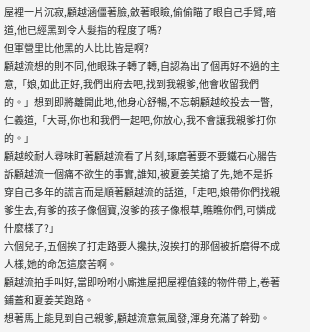屋裡一片沉寂,顧越涵僵著臉,斂著眼瞼,偷偷瞄了眼自己手臂,暗道,他已經黑到令人髮指的程度了嗎?
但軍營里比他黑的人比比皆是啊?
顧越流想的則不同,他眼珠子轉了轉,自認為出了個再好不過的主意,「娘,如此正好,我們出府去吧,找到我親爹,他會收留我們的。」想到即將離開此地,他身心舒暢,不忘朝顧越皎投去一瞥,仁義道,「大哥,你也和我們一起吧,你放心,我不會讓我親爹打你的。」
顧越皎耐人尋味盯著顧越流看了片刻,琢磨著要不要鐵石心腸告訴顧越流一個痛不欲生的事實,誰知,被夏姜芙搶了先,她不是拆穿自己多年的謊言而是順著顧越流的話道,「走吧,娘帶你們找親爹生去,有爹的孩子像個寶,沒爹的孩子像根草,瞧瞧你們,可憐成什麼樣了?」
六個兒子,五個挨了打走路要人攙扶,沒挨打的那個被折磨得不成人樣,她的命怎這麼苦啊。
顧越流拍手叫好,當即吩咐小廝進屋把屋裡值錢的物件帶上,卷著鋪蓋和夏姜芙跑路。
想著馬上能見到自己親爹,顧越流意氣風發,渾身充滿了幹勁。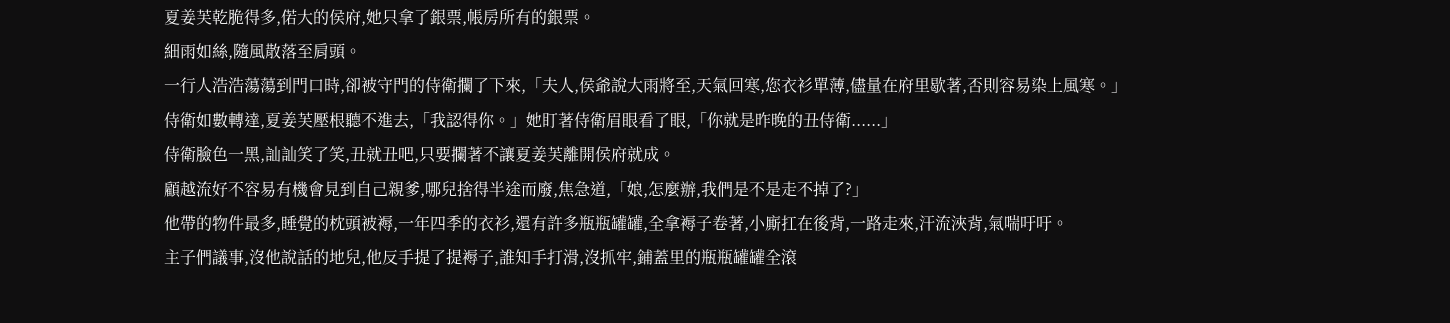夏姜芙乾脆得多,偌大的侯府,她只拿了銀票,帳房所有的銀票。
細雨如絲,隨風散落至肩頭。
一行人浩浩蕩蕩到門口時,卻被守門的侍衛攔了下來,「夫人,侯爺說大雨將至,天氣回寒,您衣衫單薄,儘量在府里歇著,否則容易染上風寒。」
侍衛如數轉達,夏姜芙壓根聽不進去,「我認得你。」她盯著侍衛眉眼看了眼,「你就是昨晚的丑侍衛......」
侍衛臉色一黑,訕訕笑了笑,丑就丑吧,只要攔著不讓夏姜芙離開侯府就成。
顧越流好不容易有機會見到自己親爹,哪兒捨得半途而廢,焦急道,「娘,怎麼辦,我們是不是走不掉了?」
他帶的物件最多,睡覺的枕頭被褥,一年四季的衣衫,還有許多瓶瓶罐罐,全拿褥子卷著,小廝扛在後背,一路走來,汗流浹背,氣喘吁吁。
主子們議事,沒他說話的地兒,他反手提了提褥子,誰知手打滑,沒抓牢,鋪蓋里的瓶瓶罐罐全滾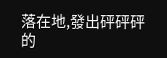落在地,發出砰砰砰的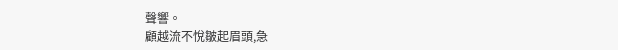聲響。
顧越流不悅皺起眉頭,急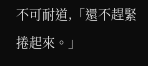不可耐道,「還不趕緊捲起來。」